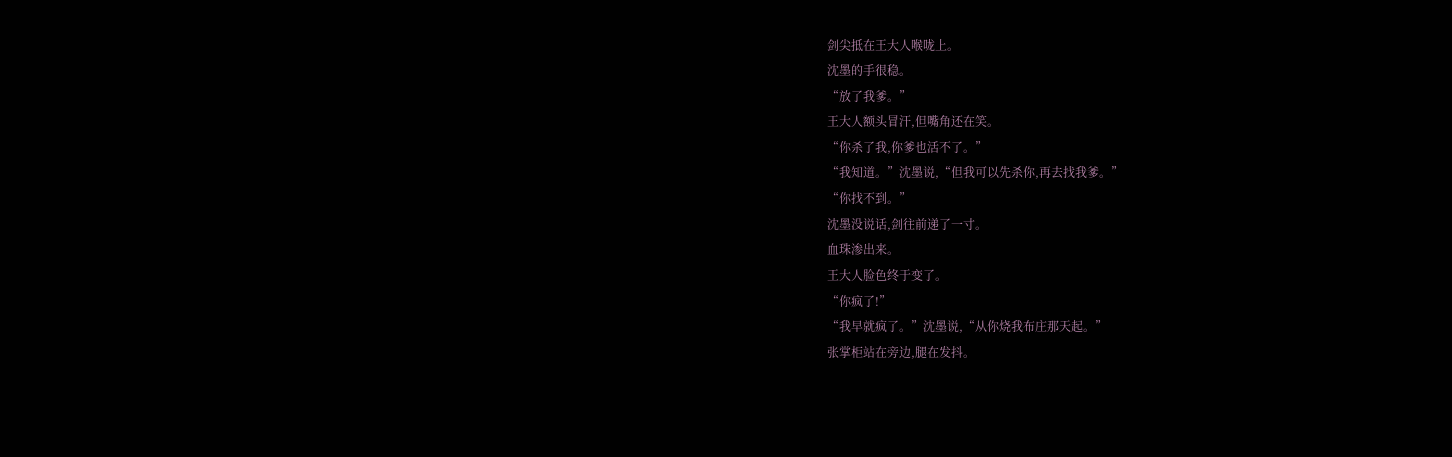剑尖抵在王大人喉咙上。
沈墨的手很稳。
“放了我爹。”
王大人额头冒汗,但嘴角还在笑。
“你杀了我,你爹也活不了。”
“我知道。”沈墨说,“但我可以先杀你,再去找我爹。”
“你找不到。”
沈墨没说话,剑往前递了一寸。
血珠渗出来。
王大人脸色终于变了。
“你疯了!”
“我早就疯了。”沈墨说,“从你烧我布庄那天起。”
张掌柜站在旁边,腿在发抖。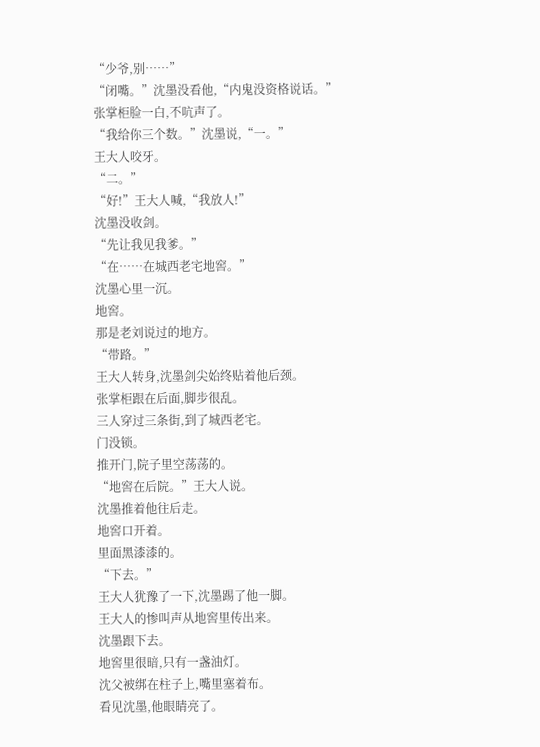“少爷,别……”
“闭嘴。”沈墨没看他,“内鬼没资格说话。”
张掌柜脸一白,不吭声了。
“我给你三个数。”沈墨说,“一。”
王大人咬牙。
“二。”
“好!”王大人喊,“我放人!”
沈墨没收剑。
“先让我见我爹。”
“在……在城西老宅地窖。”
沈墨心里一沉。
地窖。
那是老刘说过的地方。
“带路。”
王大人转身,沈墨剑尖始终贴着他后颈。
张掌柜跟在后面,脚步很乱。
三人穿过三条街,到了城西老宅。
门没锁。
推开门,院子里空荡荡的。
“地窖在后院。”王大人说。
沈墨推着他往后走。
地窖口开着。
里面黑漆漆的。
“下去。”
王大人犹豫了一下,沈墨踢了他一脚。
王大人的惨叫声从地窖里传出来。
沈墨跟下去。
地窖里很暗,只有一盏油灯。
沈父被绑在柱子上,嘴里塞着布。
看见沈墨,他眼睛亮了。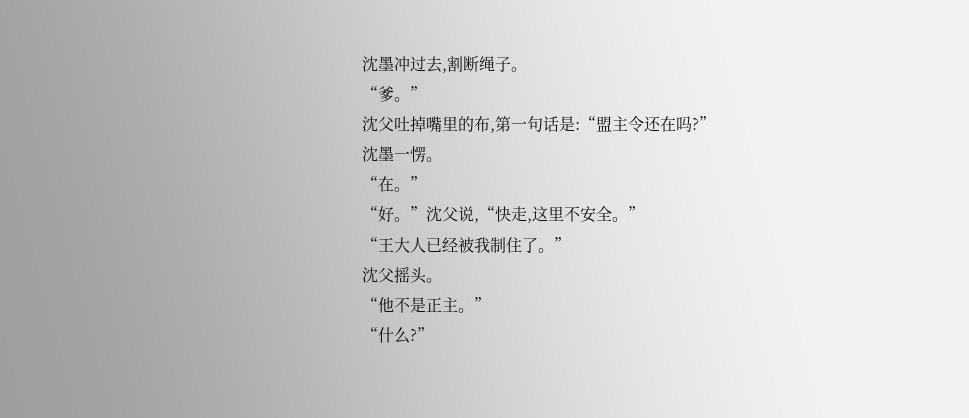沈墨冲过去,割断绳子。
“爹。”
沈父吐掉嘴里的布,第一句话是:“盟主令还在吗?”
沈墨一愣。
“在。”
“好。”沈父说,“快走,这里不安全。”
“王大人已经被我制住了。”
沈父摇头。
“他不是正主。”
“什么?”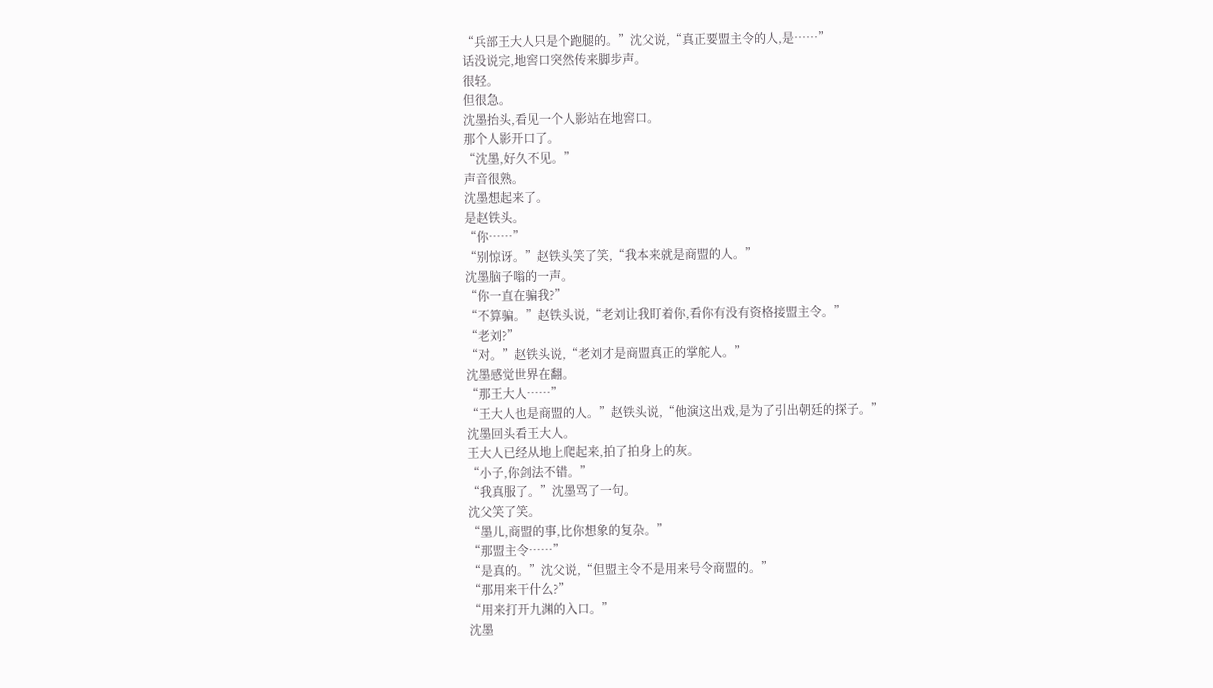“兵部王大人只是个跑腿的。”沈父说,“真正要盟主令的人,是……”
话没说完,地窖口突然传来脚步声。
很轻。
但很急。
沈墨抬头,看见一个人影站在地窖口。
那个人影开口了。
“沈墨,好久不见。”
声音很熟。
沈墨想起来了。
是赵铁头。
“你……”
“别惊讶。”赵铁头笑了笑,“我本来就是商盟的人。”
沈墨脑子嗡的一声。
“你一直在骗我?”
“不算骗。”赵铁头说,“老刘让我盯着你,看你有没有资格接盟主令。”
“老刘?”
“对。”赵铁头说,“老刘才是商盟真正的掌舵人。”
沈墨感觉世界在翻。
“那王大人……”
“王大人也是商盟的人。”赵铁头说,“他演这出戏,是为了引出朝廷的探子。”
沈墨回头看王大人。
王大人已经从地上爬起来,拍了拍身上的灰。
“小子,你剑法不错。”
“我真服了。”沈墨骂了一句。
沈父笑了笑。
“墨儿,商盟的事,比你想象的复杂。”
“那盟主令……”
“是真的。”沈父说,“但盟主令不是用来号令商盟的。”
“那用来干什么?”
“用来打开九渊的入口。”
沈墨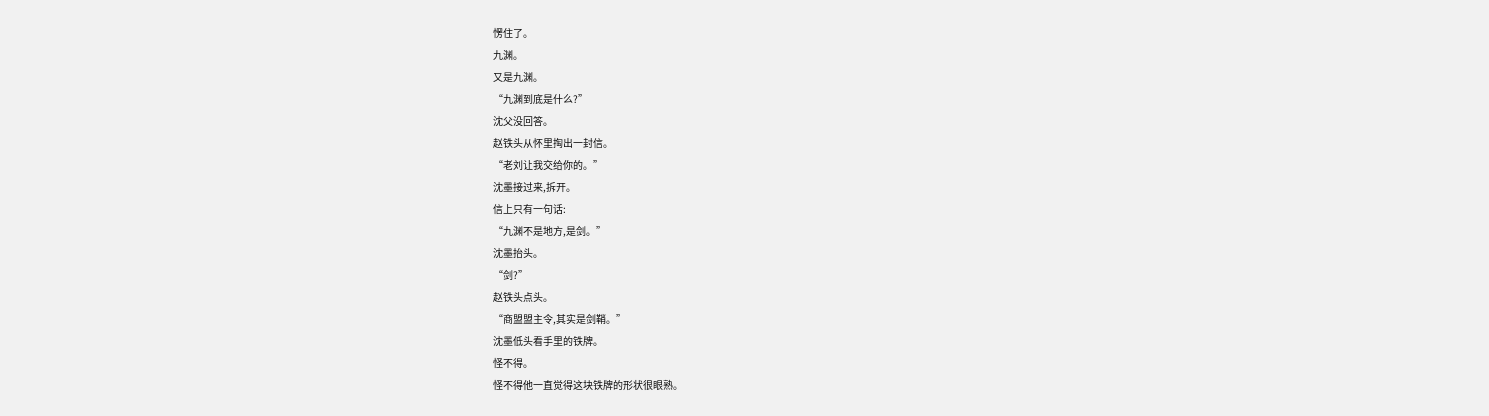愣住了。
九渊。
又是九渊。
“九渊到底是什么?”
沈父没回答。
赵铁头从怀里掏出一封信。
“老刘让我交给你的。”
沈墨接过来,拆开。
信上只有一句话:
“九渊不是地方,是剑。”
沈墨抬头。
“剑?”
赵铁头点头。
“商盟盟主令,其实是剑鞘。”
沈墨低头看手里的铁牌。
怪不得。
怪不得他一直觉得这块铁牌的形状很眼熟。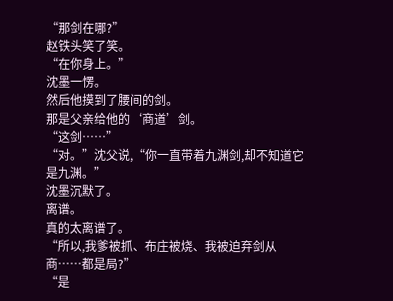“那剑在哪?”
赵铁头笑了笑。
“在你身上。”
沈墨一愣。
然后他摸到了腰间的剑。
那是父亲给他的‘商道’剑。
“这剑……”
“对。”沈父说,“你一直带着九渊剑,却不知道它是九渊。”
沈墨沉默了。
离谱。
真的太离谱了。
“所以,我爹被抓、布庄被烧、我被迫弃剑从商……都是局?”
“是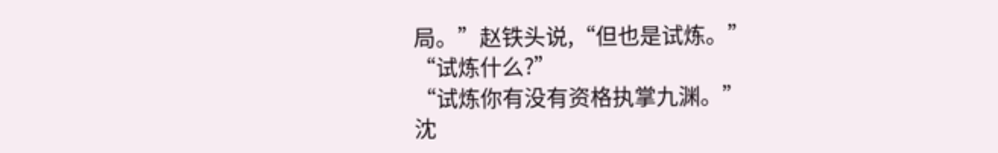局。”赵铁头说,“但也是试炼。”
“试炼什么?”
“试炼你有没有资格执掌九渊。”
沈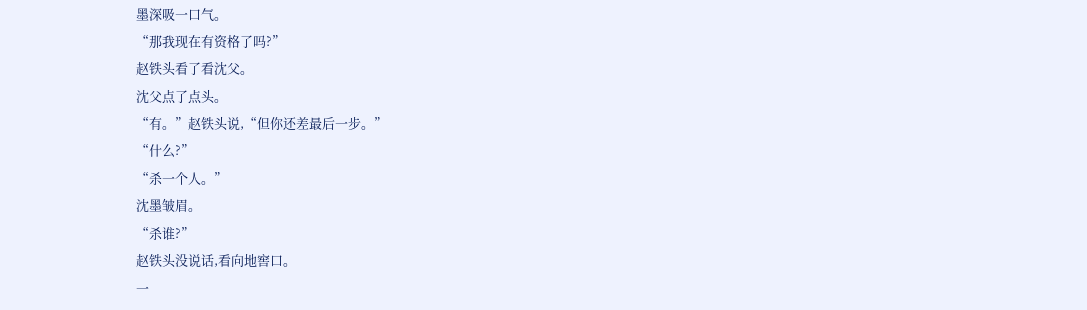墨深吸一口气。
“那我现在有资格了吗?”
赵铁头看了看沈父。
沈父点了点头。
“有。”赵铁头说,“但你还差最后一步。”
“什么?”
“杀一个人。”
沈墨皱眉。
“杀谁?”
赵铁头没说话,看向地窖口。
一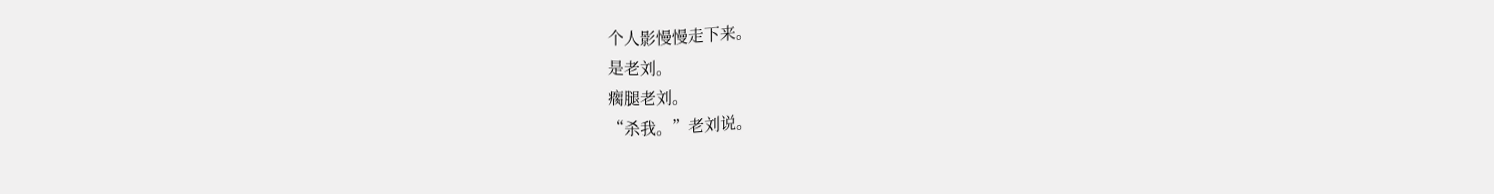个人影慢慢走下来。
是老刘。
瘸腿老刘。
“杀我。”老刘说。